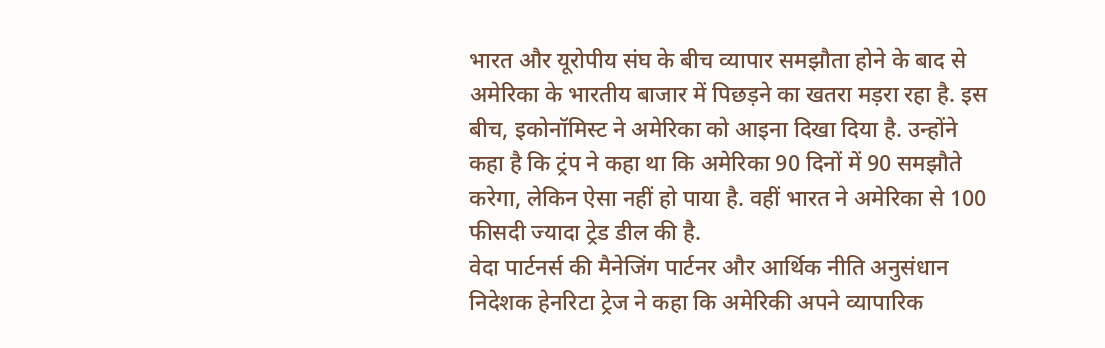भारत और यूरोपीय संघ के बीच व्यापार समझौता होने के बाद से अमेरिका के भारतीय बाजार में पिछड़ने का खतरा मड़रा रहा है. इस बीच, इकोनॉमिस्ट ने अमेरिका को आइना दिखा दिया है. उन्होंने कहा है कि ट्रंप ने कहा था कि अमेरिका 90 दिनों में 90 समझौते करेगा, लेकिन ऐसा नहीं हो पाया है. वहीं भारत ने अमेरिका से 100 फीसदी ज्यादा ट्रेड डील की है.
वेदा पार्टनर्स की मैनेजिंग पार्टनर और आर्थिक नीति अनुसंधान निदेशक हेनरिटा ट्रेज ने कहा कि अमेरिकी अपने व्यापारिक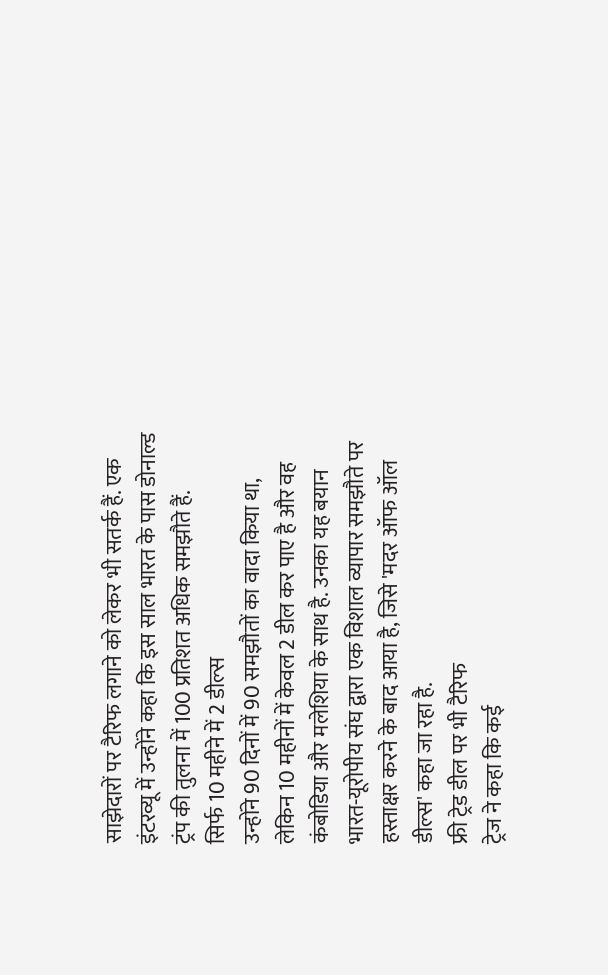साझेदारों पर टैरिफ लगाने को लेकर भी सतर्क हैं. एक इंटरव्यू में उन्होंने कहा कि इस साल भारत के पास डोनाल्ड ट्रंप की तुलना में 100 प्रतिशत अधिक समझौते हैं.
सिर्फ 10 महीने में 2 डील्स
उन्होंने 90 दिनों में 90 समझौतों का वादा किया था, लेकिन 10 महीनों में केवल 2 डील कर पाए है और वह कंबोडिया और मलेशिया के साथ है. उनका यह बयान भारत-यूरोपीय संघ द्वारा एक विशाल व्यापार समझौते पर हस्ताक्षर करने के बाद आया है, जिसे 'मदर ऑफ ऑल डील्स' कहा जा रहा है.
फ्री ट्रेड डील पर भी टैरिफ
ट्रेज ने कहा कि कई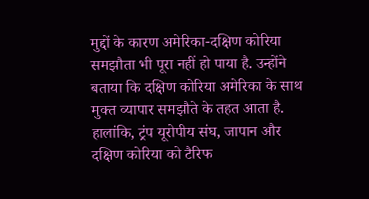मुद्दों के कारण अमेरिका-दक्षिण कोरिया समझौता भी पूरा नहीं हो पाया है. उन्होंने बताया कि दक्षिण कोरिया अमेरिका के साथ मुक्त व्यापार समझौते के तहत आता है. हालांकि, ट्रंप यूरोपीय संघ, जापान और दक्षिण कोरिया को टैरिफ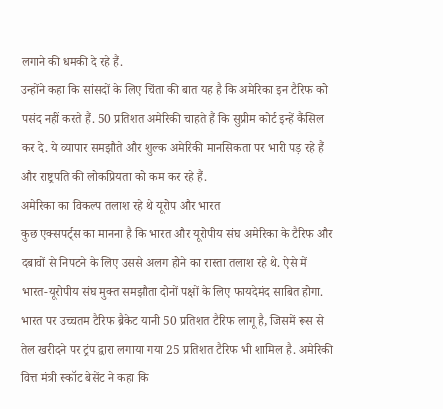लगाने की धमकी दे रहे हैं.
उन्होंने कहा कि सांसदों के लिए चिंता की बात यह है कि अमेरिका इन टैरिफ को पसंद नहीं करते हैं. 50 प्रतिशत अमेरिकी चाहते हैं कि सुप्रीम कोर्ट इन्हें कैंसिल कर दे. ये व्यापार समझौते और शुल्क अमेरिकी मानसिकता पर भारी पड़ रहे हैं और राष्ट्रपति की लोकप्रियता को कम कर रहे हैं.
अमेरिका का विकल्प तलाश रहे थे यूरोप और भारत
कुछ एक्सपर्ट्स का मानना है कि भारत और यूरोपीय संघ अमेरिका के टैरिफ और दबावों से निपटने के लिए उससे अलग होने का रास्ता तलाश रहे थे. ऐसे में भारत-यूरोपीय संघ मुक्त समझौता दोनों पक्षों के लिए फायदेमंद साबित होगा. भारत पर उच्चतम टैरिफ ब्रैकेट यानी 50 प्रतिशत टैरिफ लागू है, जिसमें रूस से तेल खरीदने पर ट्रंप द्वारा लगाया गया 25 प्रतिशत टैरिफ भी शामिल है. अमेरिकी वित्त मंत्री स्कॉट बेसेंट ने कहा कि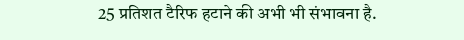25 प्रतिशत टैरिफ हटाने की अभी भी संभावना है.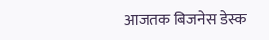आजतक बिजनेस डेस्क